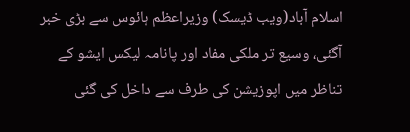اسلام آباد(ویب ڈیسک) وزیراعظم ہائوس سے بڑی خبر آگئی، وسیع تر ملکی مفاد اور پانامہ لیکس ایشو کے تناظر میں اپوزیشن کی طرف سے داخل کی گئی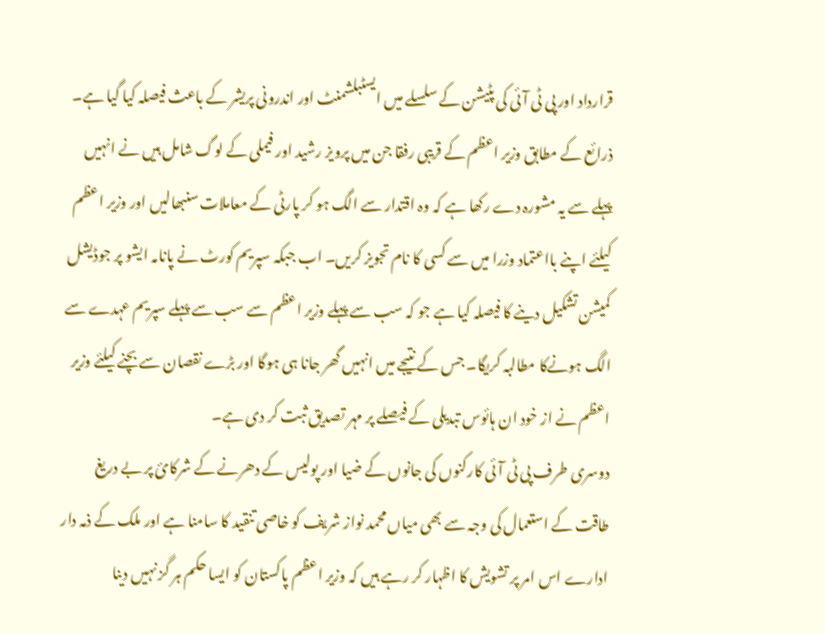قرارداد اور پی ٹی آئی کی پٹیشن کے سلسلے میں ایسٹبلشمنٹ اور اندرونی پریشر کے باعث فیصلہ کیا گیا ہے۔ ذرائع کے مطابق وزیر اعظم کے قریبی رفقا جن میں پرویز رشید اور فیملی کے لوگ شامل ہیں نے انہیں پہلے سے یہ مشورہ دے رکھا ہے کہ وہ اقتدار سے الگ ہو کر پارٹی کے معاملات سنبھالیں اور وزیر اعظم کیلئے اپنے بااعتماد وزرا میں سے کسی کا نام تجویز کریں۔ اب جبکہ سپریم کورٹ نے پانامہ ایشو پر جوڈیشل کمیشن تشکیل دینے کا فیصلہ کیا ہے جو کہ سب سے پہلے وزیر اعظم سے سب سے پہلے سپریم عہدے سے الگ ہونےکا مطالبہ کریگا۔ جس کے نتیجے میں انہیں گھر جانا ہی ہوگا اور بڑے نقصان سے بچنے کیلئے وزیر اعظم نے از خود ان ہائوس تبدیلی کے فیصلے پر مہر تصدیق ثبت کر دی ہے۔
دوسری طرف پی ٹی آئی کارکنوں کی جانوں کے ضیا اور پولیس کے دھرنے کے شرکائ پر بے دریغ طاقت کے استعمال کی وجہ سے بھی میاں محمد نواز شریف کو خاصی تنقید کا سامنا ہے اور ملک کے ذمہ دار ادارے اس امر پر تشویش کا اظہار کر رہے ہیں کہ وزیر اعظم پاکستان کو ایسا حکم ہر گز نہیں دینا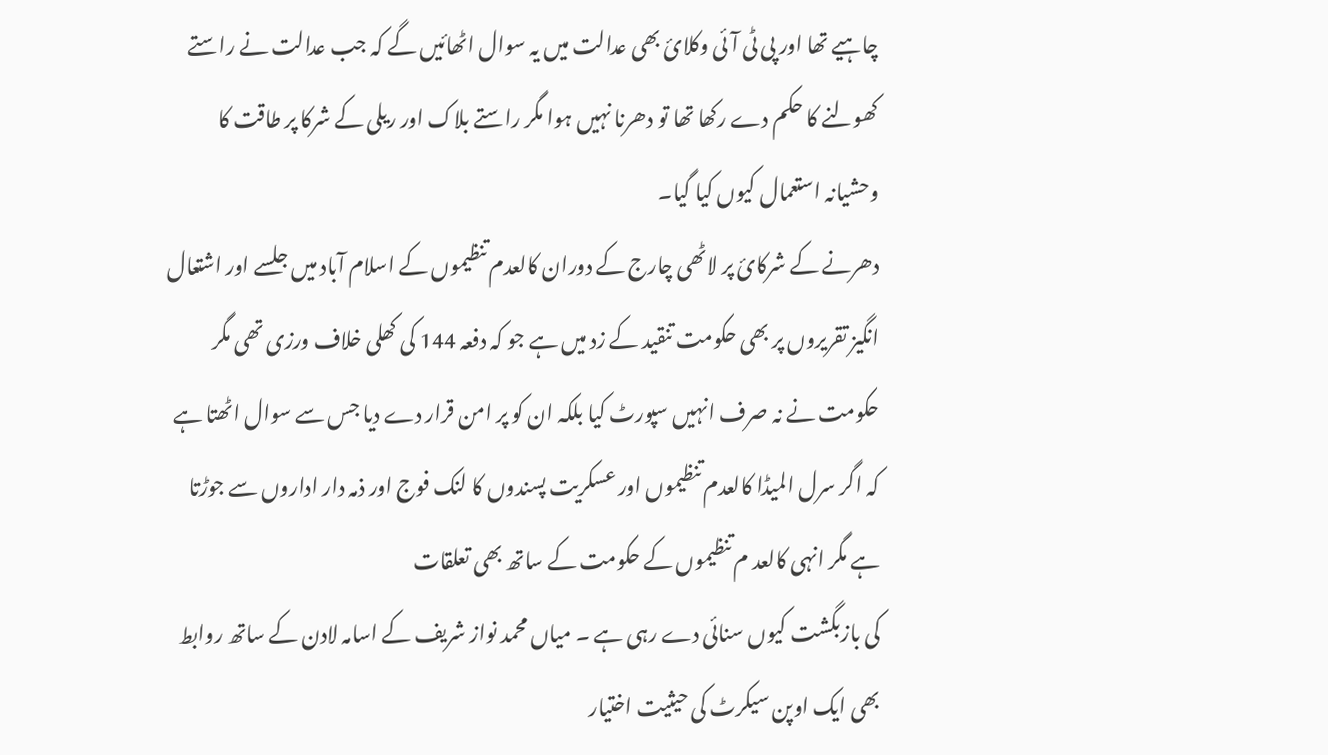چاہیے تھا اور پی ٹی آئی وکلائ بھی عدالت میں یہ سوال اٹھائیں گے کہ جب عدالت نے راستے کھولنے کا حکم دے رکھا تھا تو دھرنا نہیں ہوا مگر راستے بلاک اور ریلی کے شرکا پر طاقت کا وحشیانہ استعمال کیوں کیا گیا۔
دھرنے کے شرکائ پر لاٹھی چارج کے دوران کالعدم تنظیموں کے اسلام آباد میں جلسے اور اشتعال انگیز تقریروں پر بھی حکومت تنقید کے زد میں ہے جو کہ دفعہ 144 کی کھلی خلاف ورزی تھی مگر حکومت نے نہ صرف انہیں سپورٹ کیا بلکہ ان کو پر امن قرار دے دیا جس سے سوال اٹھتا ہے کہ اگر سرل المیڈا کالعدم تنظیموں اور عسکریت پسندوں کا لنک فوج اور ذمہ دار اداروں سے جوڑتا ہے مگر انہی کالعد م تنظیموں کے حکومت کے ساتھ بھی تعلقات
کی بازبگشت کیوں سنائی دے رہی ہے ۔ میاں محمد نواز شریف کے اسامہ لادن کے ساتھ روابط بھی ایک اوپن سیکرٹ کی حیثیت اختیار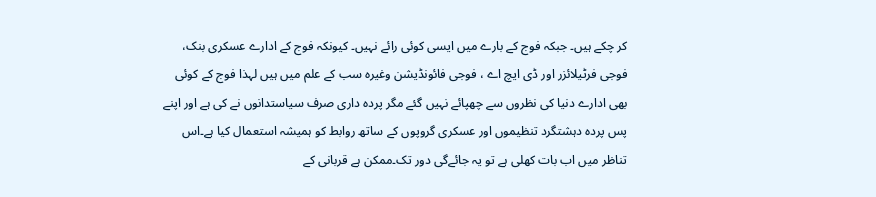کر چکے ہیں۔ جبکہ فوج کے بارے میں ایسی کوئی رائے نہیں۔ کیونکہ فوج کے ادارے عسکری بنک، فوجی فرٹیلائزر اور ڈی ایچ اے ، فوجی فائونڈیشن وغیرہ سب کے علم میں ہیں لہذا فوج کے کوئی بھی ادارے دنیا کی نظروں سے چھپائے نہیں گئے مگر پردہ داری صرف سیاستدانوں نے کی ہے اور اپنے پس پردہ دہشتگرد تنظیموں اور عسکری گروپوں کے ساتھ روابط کو ہمیشہ استعمال کیا ہے۔اس تناظر میں اب بات کھلی ہے تو یہ جائےگی دور تک۔ممکن ہے قربانی کے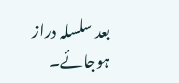بعد سلسلہ دراز ہوجائے۔